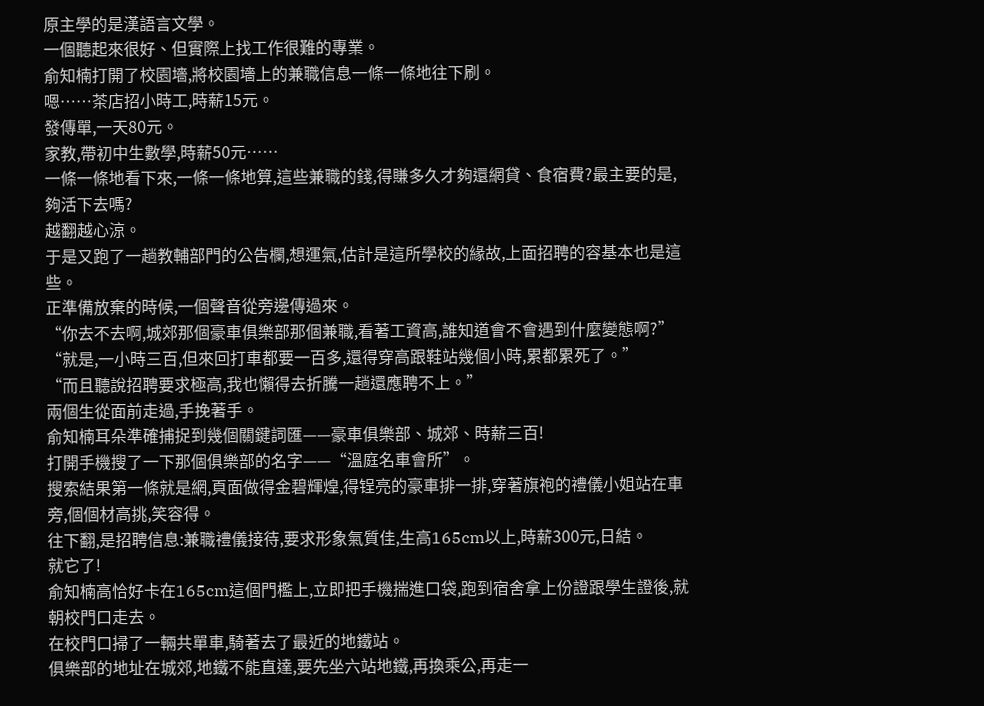原主學的是漢語言文學。
一個聽起來很好、但實際上找工作很難的專業。
俞知楠打開了校園墻,將校園墻上的兼職信息一條一條地往下刷。
嗯……茶店招小時工,時薪15元。
發傳單,一天80元。
家教,帶初中生數學,時薪50元……
一條一條地看下來,一條一條地算,這些兼職的錢,得賺多久才夠還網貸、食宿費?最主要的是,夠活下去嗎?
越翻越心涼。
于是又跑了一趟教輔部門的公告欄,想運氣,估計是這所學校的緣故,上面招聘的容基本也是這些。
正準備放棄的時候,一個聲音從旁邊傳過來。
“你去不去啊,城郊那個豪車俱樂部那個兼職,看著工資高,誰知道會不會遇到什麼變態啊?”
“就是,一小時三百,但來回打車都要一百多,還得穿高跟鞋站幾個小時,累都累死了。”
“而且聽說招聘要求極高,我也懶得去折騰一趟還應聘不上。”
兩個生從面前走過,手挽著手。
俞知楠耳朵準確捕捉到幾個關鍵詞匯——豪車俱樂部、城郊、時薪三百!
打開手機搜了一下那個俱樂部的名字——“溫庭名車會所”。
搜索結果第一條就是網,頁面做得金碧輝煌,得锃亮的豪車排一排,穿著旗袍的禮儀小姐站在車旁,個個材高挑,笑容得。
往下翻,是招聘信息:兼職禮儀接待,要求形象氣質佳,生高165cm以上,時薪300元,日結。
就它了!
俞知楠高恰好卡在165cm這個門檻上,立即把手機揣進口袋,跑到宿舍拿上份證跟學生證後,就朝校門口走去。
在校門口掃了一輛共單車,騎著去了最近的地鐵站。
俱樂部的地址在城郊,地鐵不能直達,要先坐六站地鐵,再換乘公,再走一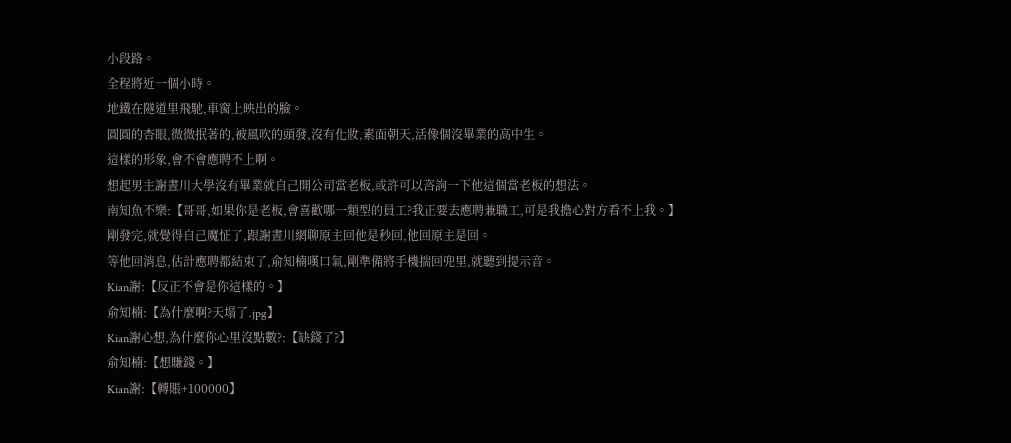小段路。
全程將近一個小時。
地鐵在隧道里飛馳,車窗上映出的臉。
圓圓的杏眼,微微抿著的,被風吹的頭發,沒有化妝,素面朝天,活像個沒畢業的高中生。
這樣的形象,會不會應聘不上啊。
想起男主謝晝川大學沒有畢業就自己開公司當老板,或許可以咨詢一下他這個當老板的想法。
南知魚不樂:【哥哥,如果你是老板,會喜歡哪一類型的員工?我正要去應聘兼職工,可是我擔心對方看不上我。】
剛發完,就覺得自己魔怔了,跟謝晝川網聊原主回他是秒回,他回原主是回。
等他回消息,估計應聘都結束了,俞知楠嘆口氣,剛準備將手機揣回兜里,就聽到提示音。
Kian謝:【反正不會是你這樣的。】
俞知楠:【為什麼啊?天塌了.jpg】
Kian謝心想,為什麼你心里沒點數?:【缺錢了?】
俞知楠:【想賺錢。】
Kian謝:【轉賬+100000】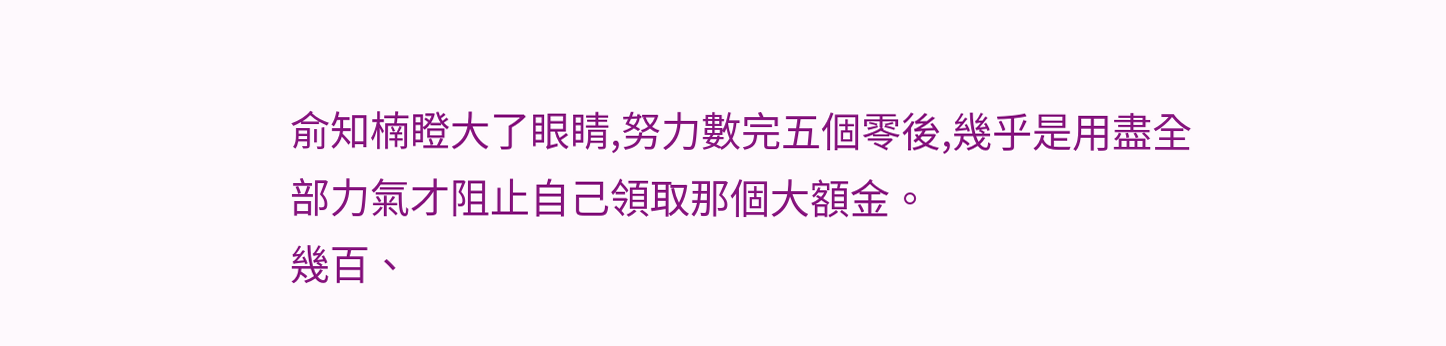俞知楠瞪大了眼睛,努力數完五個零後,幾乎是用盡全部力氣才阻止自己領取那個大額金。
幾百、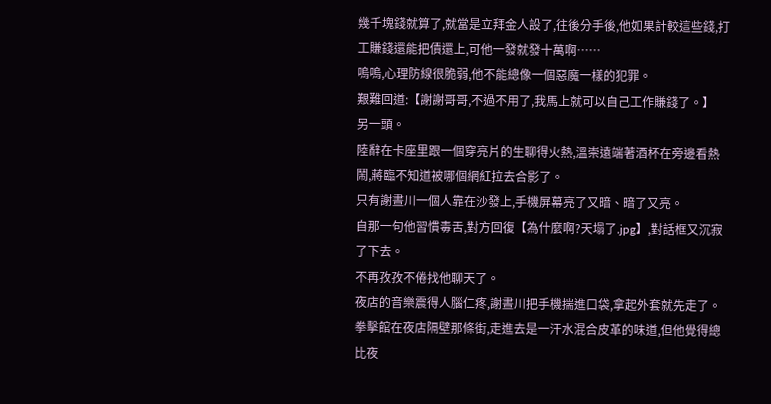幾千塊錢就算了,就當是立拜金人設了,往後分手後,他如果計較這些錢,打工賺錢還能把債還上,可他一發就發十萬啊……
嗚嗚,心理防線很脆弱,他不能總像一個惡魔一樣的犯罪。
艱難回道:【謝謝哥哥,不過不用了,我馬上就可以自己工作賺錢了。】
另一頭。
陸辭在卡座里跟一個穿亮片的生聊得火熱,溫崇遠端著酒杯在旁邊看熱鬧,蔣臨不知道被哪個網紅拉去合影了。
只有謝晝川一個人靠在沙發上,手機屏幕亮了又暗、暗了又亮。
自那一句他習慣毒舌,對方回復【為什麼啊?天塌了.jpg】,對話框又沉寂了下去。
不再孜孜不倦找他聊天了。
夜店的音樂震得人腦仁疼,謝晝川把手機揣進口袋,拿起外套就先走了。
拳擊館在夜店隔壁那條街,走進去是一汗水混合皮革的味道,但他覺得總比夜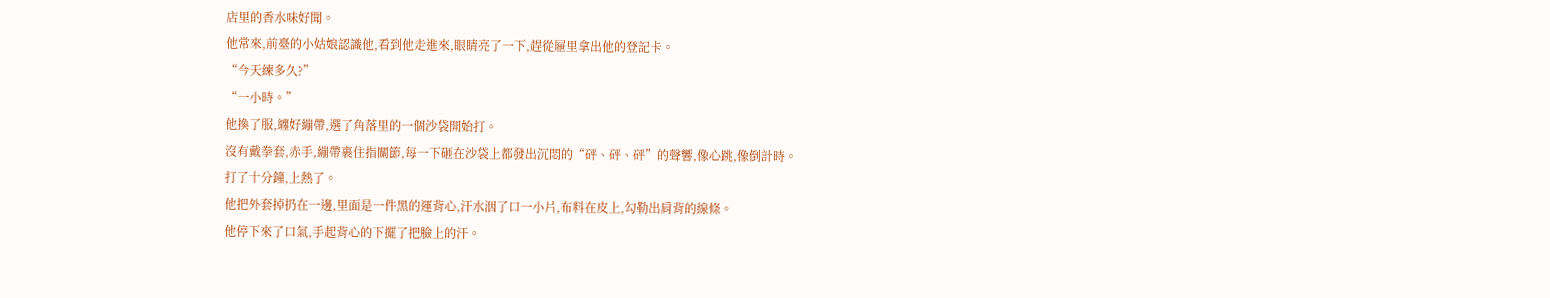店里的香水味好聞。
他常來,前臺的小姑娘認識他,看到他走進來,眼睛亮了一下,趕從屜里拿出他的登記卡。
“今天練多久?”
“一小時。”
他換了服,纏好繃帶,選了角落里的一個沙袋開始打。
沒有戴拳套,赤手,繃帶裹住指關節,每一下砸在沙袋上都發出沉悶的“砰、砰、砰”的聲響,像心跳,像倒計時。
打了十分鐘,上熱了。
他把外套掉扔在一邊,里面是一件黑的運背心,汗水洇了口一小片,布料在皮上,勾勒出肩背的線條。
他停下來了口氣,手起背心的下擺了把臉上的汗。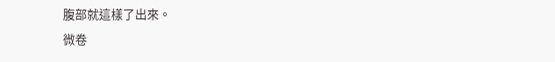腹部就這樣了出來。
微卷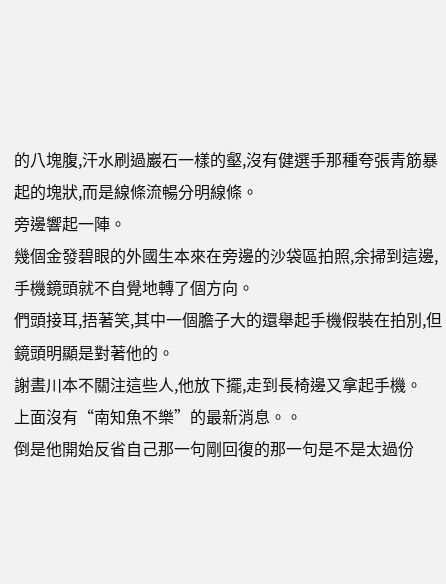的八塊腹,汗水刷過巖石一樣的壑,沒有健選手那種夸張青筋暴起的塊狀,而是線條流暢分明線條。
旁邊響起一陣。
幾個金發碧眼的外國生本來在旁邊的沙袋區拍照,余掃到這邊,手機鏡頭就不自覺地轉了個方向。
們頭接耳,捂著笑,其中一個膽子大的還舉起手機假裝在拍別,但鏡頭明顯是對著他的。
謝晝川本不關注這些人,他放下擺,走到長椅邊又拿起手機。
上面沒有“南知魚不樂”的最新消息。。
倒是他開始反省自己那一句剛回復的那一句是不是太過份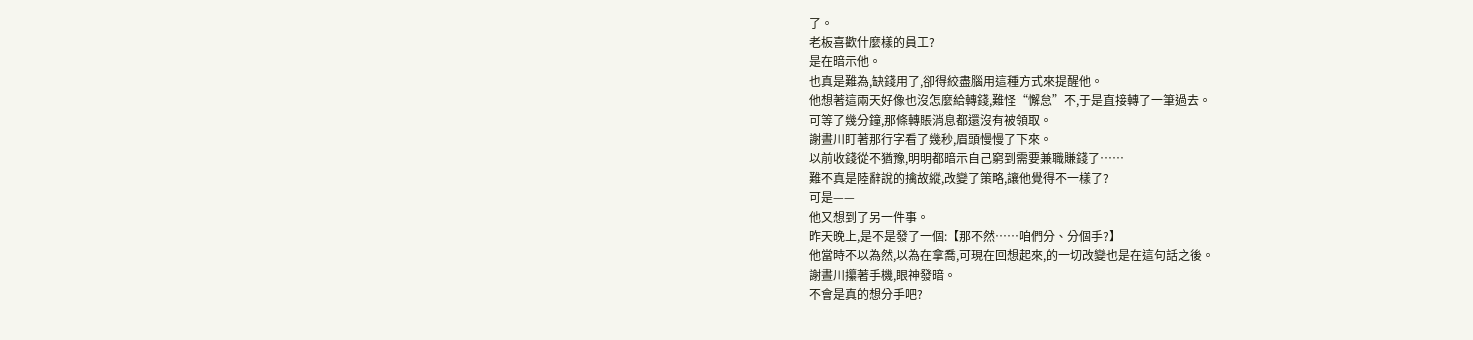了。
老板喜歡什麼樣的員工?
是在暗示他。
也真是難為,缺錢用了,卻得絞盡腦用這種方式來提醒他。
他想著這兩天好像也沒怎麼給轉錢,難怪“懈怠”不,于是直接轉了一筆過去。
可等了幾分鐘,那條轉賬消息都還沒有被領取。
謝晝川盯著那行字看了幾秒,眉頭慢慢了下來。
以前收錢從不猶豫,明明都暗示自己窮到需要兼職賺錢了……
難不真是陸辭說的擒故縱,改變了策略,讓他覺得不一樣了?
可是——
他又想到了另一件事。
昨天晚上,是不是發了一個:【那不然……咱們分、分個手?】
他當時不以為然,以為在拿喬,可現在回想起來,的一切改變也是在這句話之後。
謝晝川攥著手機,眼神發暗。
不會是真的想分手吧?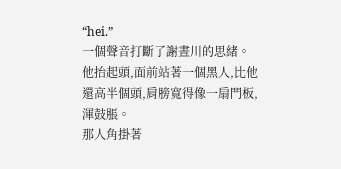“hei.”
一個聲音打斷了謝晝川的思緒。
他抬起頭,面前站著一個黑人,比他還高半個頭,肩膀寬得像一扇門板,渾鼓脹。
那人角掛著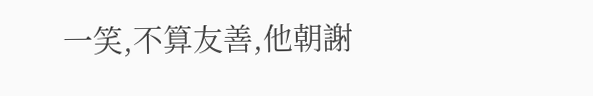一笑,不算友善,他朝謝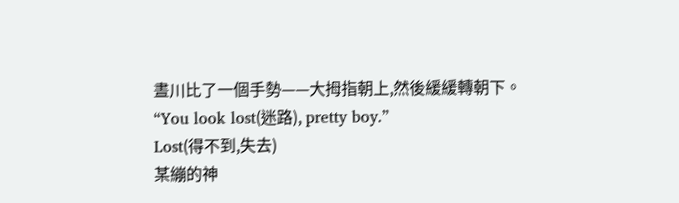晝川比了一個手勢——大拇指朝上,然後緩緩轉朝下。
“You look lost(迷路), pretty boy.”
Lost(得不到,失去)
某繃的神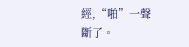經,“啪”一聲斷了。